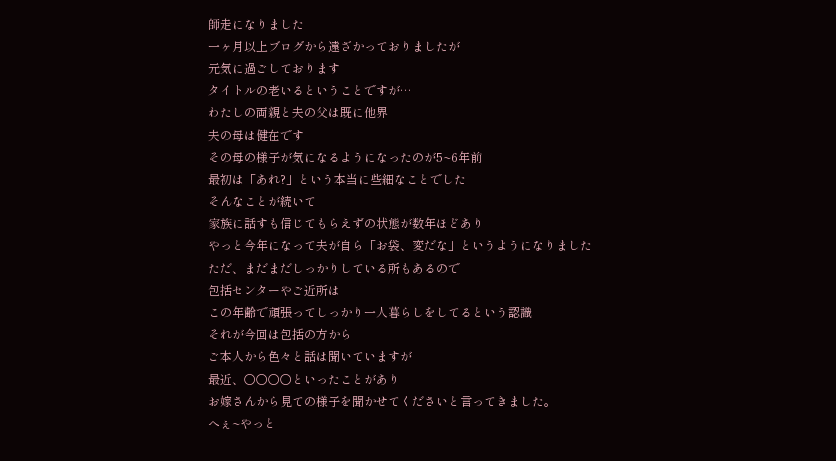師走になりました
一ヶ月以上ブログから遠ざかっておりましたが
元気に過ごしております
タイトルの老いるということですが…
わたしの両親と夫の父は既に他界
夫の母は健在です
その母の様子が気になるようになったのが5~6年前
最初は「あれ?」という本当に些細なことでした
そんなことが続いて
家族に話すも信じてもらえずの状態が数年ほどあり
やっと今年になって夫が自ら「お袋、変だな」というようになりました
ただ、まだまだしっかりしている所もあるので
包括センターやご近所は
この年齢で頑張ってしっかり一人暮らしをしてるという認識
それが今回は包括の方から
ご本人から色々と話は聞いていますが
最近、○○○○といったことがあり
お嫁さんから見ての様子を聞かせてくださいと言ってきました。
へぇ~やっと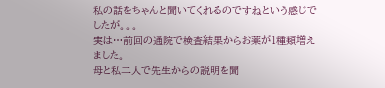私の話をちゃんと聞いてくれるのですねという感じでしたが。。。
実は…前回の通院で検査結果からお薬が1種類増えました。
母と私二人で先生からの説明を聞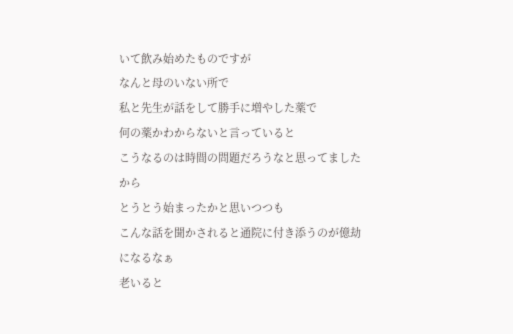いて飲み始めたものですが
なんと母のいない所で
私と先生が話をして勝手に増やした薬で
何の薬かわからないと言っていると
こうなるのは時間の問題だろうなと思ってましたから
とうとう始まったかと思いつつも
こんな話を聞かされると通院に付き添うのが億劫になるなぁ
老いると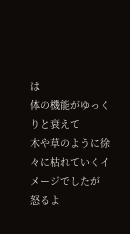は
体の機能がゆっくりと衰えて
木や草のように徐々に枯れていくイメージでしたが
怒るよ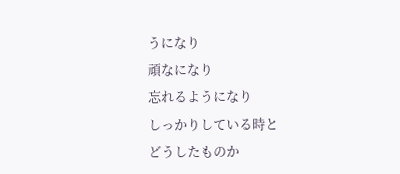うになり
頑なになり
忘れるようになり
しっかりしている時と
どうしたものか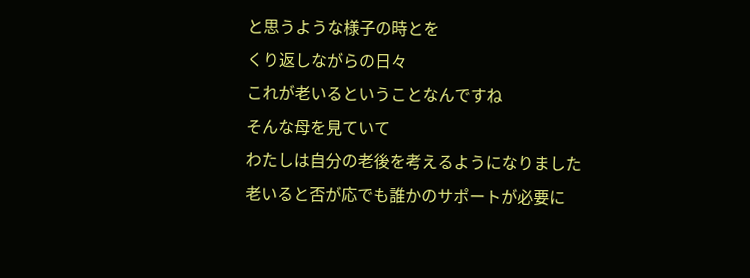と思うような様子の時とを
くり返しながらの日々
これが老いるということなんですね
そんな母を見ていて
わたしは自分の老後を考えるようになりました
老いると否が応でも誰かのサポートが必要に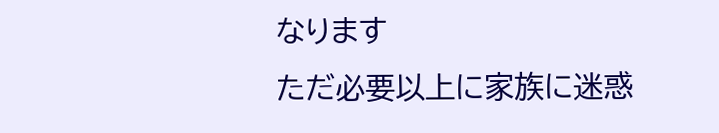なります
ただ必要以上に家族に迷惑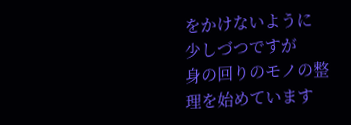をかけないように
少しづつですが
身の回りのモノの整理を始めています